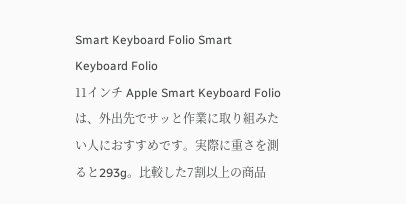Smart Keyboard Folio Smart Keyboard Folio
11インチ Apple Smart Keyboard Folioは、外出先でサッと作業に取り組みたい人におすすめです。実際に重さを測ると293g。比較した7割以上の商品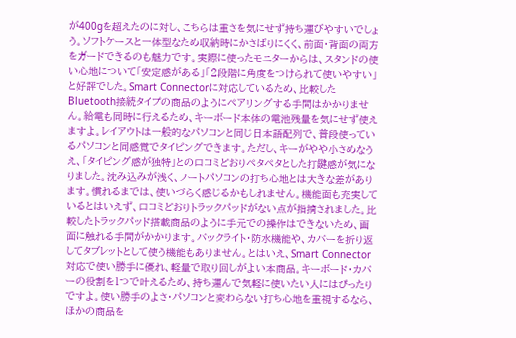が400gを超えたのに対し、こちらは重さを気にせず持ち運びやすいでしょう。ソフトケースと一体型なため収納時にかさばりにくく、前面・背面の両方をガードできるのも魅力です。実際に使ったモニターからは、スタンドの使い心地について「安定感がある」「2段階に角度をつけられて使いやすい」と好評でした。Smart Connectorに対応しているため、比較したBluetooth接続タイプの商品のようにペアリングする手間はかかりません。給電も同時に行えるため、キーボード本体の電池残量を気にせず使えますよ。レイアウトは一般的なパソコンと同じ日本語配列で、普段使っているパソコンと同感覚でタイピングできます。ただし、キーがやや小さめなうえ、「タイピング感が独特」との口コミどおりペタペタとした打鍵感が気になりました。沈み込みが浅く、ノートパソコンの打ち心地とは大きな差があります。慣れるまでは、使いづらく感じるかもしれません。機能面も充実しているとはいえず、口コミどおりトラックパッドがない点が指摘されました。比較したトラックパッド搭載商品のように手元での操作はできないため、画面に触れる手間がかかります。バックライト・防水機能や、カバーを折り返してタブレットとして使う機能もありません。とはいえ、Smart Connector対応で使い勝手に優れ、軽量で取り回しがよい本商品。キーボード・カバーの役割を1つで叶えるため、持ち運んで気軽に使いたい人にはぴったりですよ。使い勝手のよさ・パソコンと変わらない打ち心地を重視するなら、ほかの商品を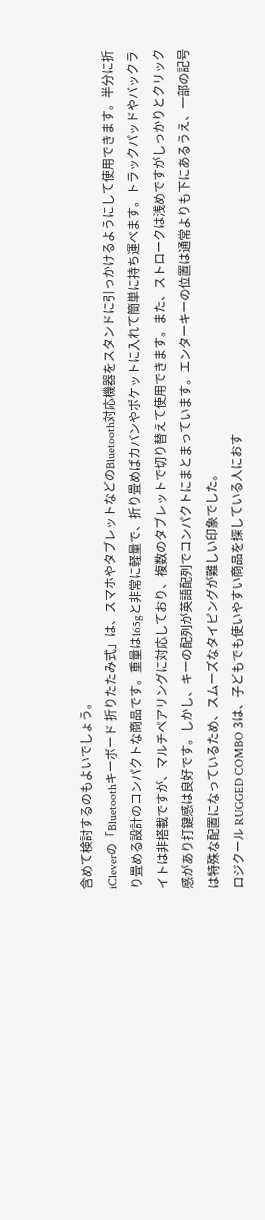含めて検討するのもよいでしょう。
iCleverの「Bluetoothキーボード 折りたたみ式」は、スマホやタブレットなどのBluetooth対応機器をスタンドに引っかけるようにして使用できます。半分に折り畳める設計のコンパクトな商品です。重量は165gと非常に軽量で、折り畳めばカバンやポケットに入れて簡単に持ち運べます。トラックパッドやバックライトは非搭載ですが、マルチペアリングに対応しており、複数のタブレットで切り替えて使用できます。また、ストロークは浅めですがしっかりとクリック感があり打鍵感は良好です。しかし、キーの配列が英語配列でコンパクトにまとまっています。エンターキーの位置は通常よりも下にあるうえ、一部の記号は特殊な配置になっているため、スムーズなタイピングが難しい印象でした。
ロジクール RUGGED COMBO 3は、子どもでも使いやすい商品を探している人におす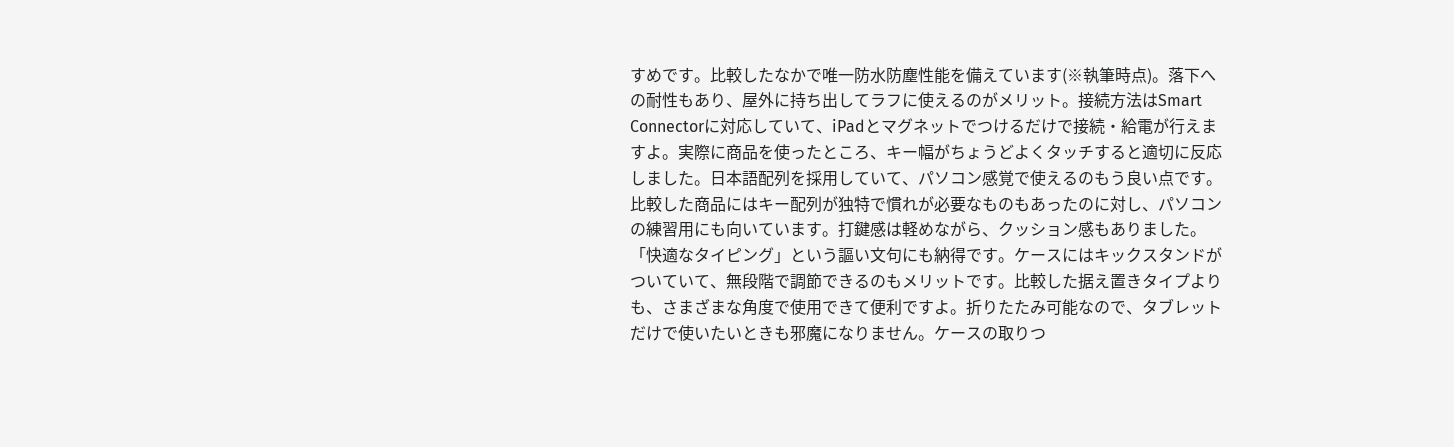すめです。比較したなかで唯一防水防塵性能を備えています(※執筆時点)。落下への耐性もあり、屋外に持ち出してラフに使えるのがメリット。接続方法はSmart Connectorに対応していて、iPadとマグネットでつけるだけで接続・給電が行えますよ。実際に商品を使ったところ、キー幅がちょうどよくタッチすると適切に反応しました。日本語配列を採用していて、パソコン感覚で使えるのもう良い点です。比較した商品にはキー配列が独特で慣れが必要なものもあったのに対し、パソコンの練習用にも向いています。打鍵感は軽めながら、クッション感もありました。「快適なタイピング」という謳い文句にも納得です。ケースにはキックスタンドがついていて、無段階で調節できるのもメリットです。比較した据え置きタイプよりも、さまざまな角度で使用できて便利ですよ。折りたたみ可能なので、タブレットだけで使いたいときも邪魔になりません。ケースの取りつ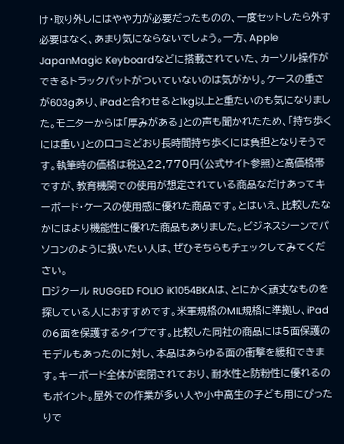け・取り外しにはやや力が必要だったものの、一度セットしたら外す必要はなく、あまり気にならないでしょう。一方、Apple JapanMagic Keyboardなどに搭載されていた、カーソル操作ができるトラックパットがついていないのは気がかり。ケースの重さが603gあり、iPadと合わせると1kg以上と重たいのも気になりました。モニターからは「厚みがある」との声も聞かれたため、「持ち歩くには重い」との口コミどおり長時間持ち歩くには負担となりそうです。執筆時の価格は税込22,770円(公式サイト参照)と高価格帯ですが、教育機関での使用が想定されている商品なだけあってキーボード・ケースの使用感に優れた商品です。とはいえ、比較したなかにはより機能性に優れた商品もありました。ビジネスシーンでパソコンのように扱いたい人は、ぜひそちらもチェックしてみてください。
ロジクール RUGGED FOLIO iK1054BKAは、とにかく頑丈なものを探している人におすすめです。米軍規格のMIL規格に準拠し、iPadの6面を保護するタイプです。比較した同社の商品には5面保護のモデルもあったのに対し、本品はあらゆる面の衝撃を緩和できます。キーボード全体が密閉されており、耐水性と防粉性に優れるのもポイント。屋外での作業が多い人や小中高生の子ども用にぴったりで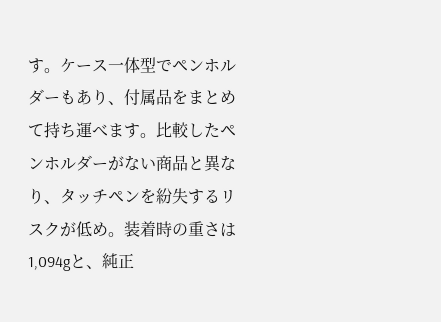す。ケース一体型でペンホルダーもあり、付属品をまとめて持ち運べます。比較したペンホルダーがない商品と異なり、タッチペンを紛失するリスクが低め。装着時の重さは1,094gと、純正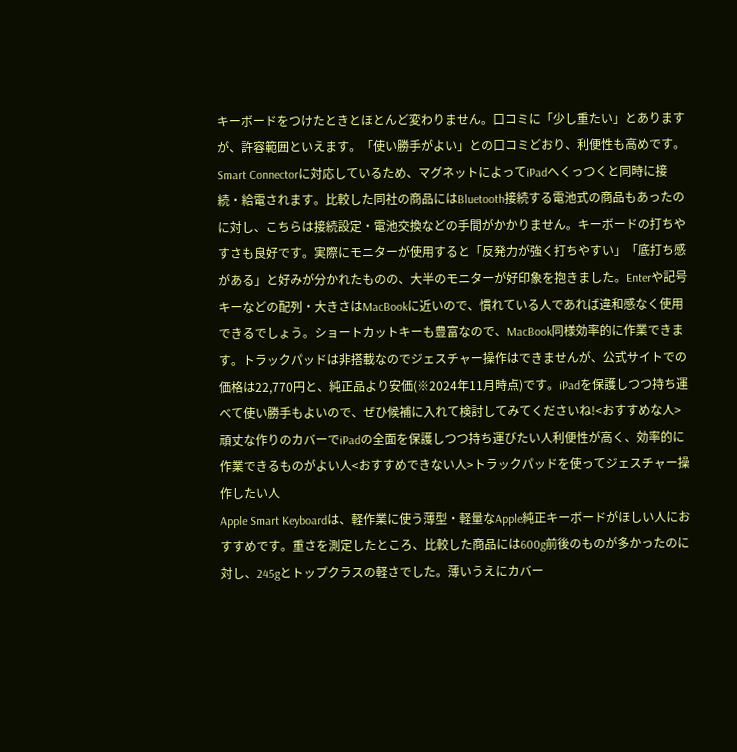キーボードをつけたときとほとんど変わりません。口コミに「少し重たい」とありますが、許容範囲といえます。「使い勝手がよい」との口コミどおり、利便性も高めです。Smart Connectorに対応しているため、マグネットによってiPadへくっつくと同時に接続・給電されます。比較した同社の商品にはBluetooth接続する電池式の商品もあったのに対し、こちらは接続設定・電池交換などの手間がかかりません。キーボードの打ちやすさも良好です。実際にモニターが使用すると「反発力が強く打ちやすい」「底打ち感がある」と好みが分かれたものの、大半のモニターが好印象を抱きました。Enterや記号キーなどの配列・大きさはMacBookに近いので、慣れている人であれば違和感なく使用できるでしょう。ショートカットキーも豊富なので、MacBook同様効率的に作業できます。トラックパッドは非搭載なのでジェスチャー操作はできませんが、公式サイトでの価格は22,770円と、純正品より安価(※2024年11月時点)です。iPadを保護しつつ持ち運べて使い勝手もよいので、ぜひ候補に入れて検討してみてくださいね!<おすすめな人>頑丈な作りのカバーでiPadの全面を保護しつつ持ち運びたい人利便性が高く、効率的に作業できるものがよい人<おすすめできない人>トラックパッドを使ってジェスチャー操作したい人
Apple Smart Keyboardは、軽作業に使う薄型・軽量なApple純正キーボードがほしい人におすすめです。重さを測定したところ、比較した商品には600g前後のものが多かったのに対し、245gとトップクラスの軽さでした。薄いうえにカバー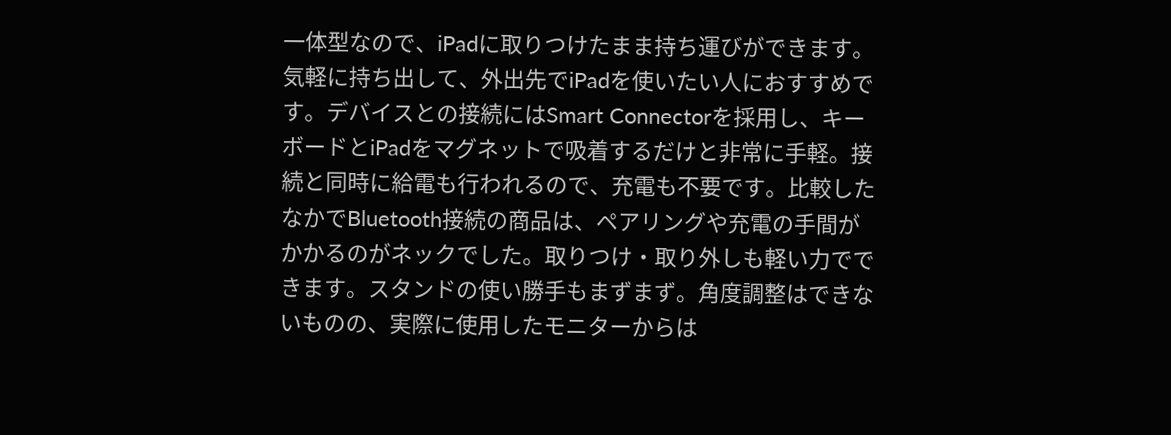一体型なので、iPadに取りつけたまま持ち運びができます。気軽に持ち出して、外出先でiPadを使いたい人におすすめです。デバイスとの接続にはSmart Connectorを採用し、キーボードとiPadをマグネットで吸着するだけと非常に手軽。接続と同時に給電も行われるので、充電も不要です。比較したなかでBluetooth接続の商品は、ペアリングや充電の手間がかかるのがネックでした。取りつけ・取り外しも軽い力でできます。スタンドの使い勝手もまずまず。角度調整はできないものの、実際に使用したモニターからは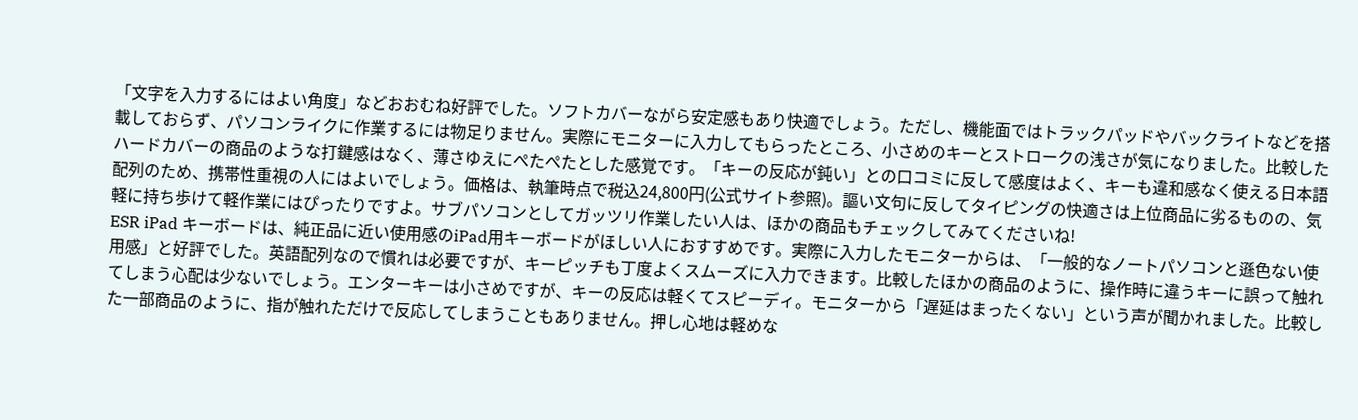「文字を入力するにはよい角度」などおおむね好評でした。ソフトカバーながら安定感もあり快適でしょう。ただし、機能面ではトラックパッドやバックライトなどを搭載しておらず、パソコンライクに作業するには物足りません。実際にモニターに入力してもらったところ、小さめのキーとストロークの浅さが気になりました。比較したハードカバーの商品のような打鍵感はなく、薄さゆえにぺたぺたとした感覚です。「キーの反応が鈍い」との口コミに反して感度はよく、キーも違和感なく使える日本語配列のため、携帯性重視の人にはよいでしょう。価格は、執筆時点で税込24,800円(公式サイト参照)。謳い文句に反してタイピングの快適さは上位商品に劣るものの、気軽に持ち歩けて軽作業にはぴったりですよ。サブパソコンとしてガッツリ作業したい人は、ほかの商品もチェックしてみてくださいね!
ESR iPad キーボードは、純正品に近い使用感のiPad用キーボードがほしい人におすすめです。実際に入力したモニターからは、「一般的なノートパソコンと遜色ない使用感」と好評でした。英語配列なので慣れは必要ですが、キーピッチも丁度よくスムーズに入力できます。比較したほかの商品のように、操作時に違うキーに誤って触れてしまう心配は少ないでしょう。エンターキーは小さめですが、キーの反応は軽くてスピーディ。モニターから「遅延はまったくない」という声が聞かれました。比較した一部商品のように、指が触れただけで反応してしまうこともありません。押し心地は軽めな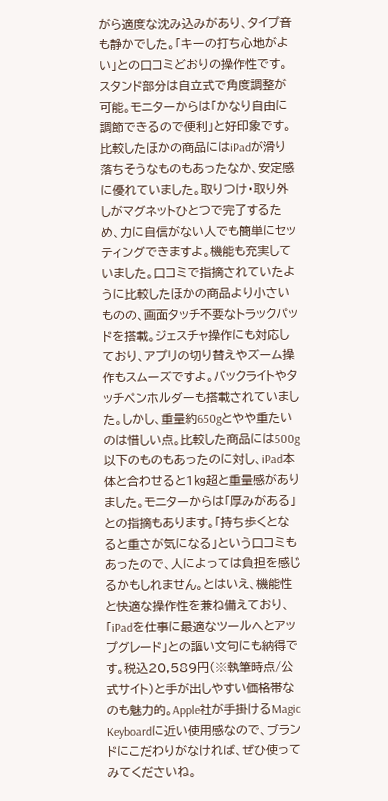がら適度な沈み込みがあり、タイプ音も静かでした。「キーの打ち心地がよい」との口コミどおりの操作性です。スタンド部分は自立式で角度調整が可能。モニターからは「かなり自由に調節できるので便利」と好印象です。比較したほかの商品にはiPadが滑り落ちそうなものもあったなか、安定感に優れていました。取りつけ・取り外しがマグネットひとつで完了するため、力に自信がない人でも簡単にセッティングできますよ。機能も充実していました。口コミで指摘されていたように比較したほかの商品より小さいものの、画面タッチ不要なトラックパッドを搭載。ジェスチャ操作にも対応しており、アプリの切り替えやズーム操作もスムーズですよ。バックライトやタッチペンホルダーも搭載されていました。しかし、重量約650gとやや重たいのは惜しい点。比較した商品には500g以下のものもあったのに対し、iPad本体と合わせると1㎏超と重量感がありました。モニターからは「厚みがある」との指摘もあります。「持ち歩くとなると重さが気になる」という口コミもあったので、人によっては負担を感じるかもしれません。とはいえ、機能性と快適な操作性を兼ね備えており、「iPadを仕事に最適なツールへとアップグレード」との謳い文句にも納得です。税込20,589円(※執筆時点/公式サイト)と手が出しやすい価格帯なのも魅力的。Apple社が手掛けるMagic Keyboardに近い使用感なので、ブランドにこだわりがなければ、ぜひ使ってみてくださいね。